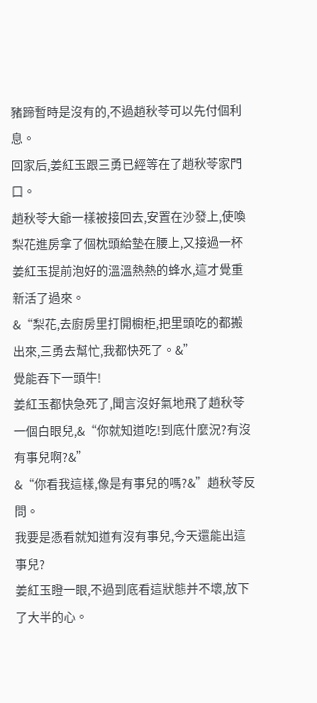豬蹄暫時是沒有的,不過趙秋苓可以先付個利息。
回家后,姜紅玉跟三勇已經等在了趙秋苓家門口。
趙秋苓大爺一樣被接回去,安置在沙發上,使喚梨花進房拿了個枕頭給墊在腰上,又接過一杯姜紅玉提前泡好的溫溫熱熱的蜂水,這才覺重新活了過來。
&“梨花,去廚房里打開櫥柜,把里頭吃的都搬出來,三勇去幫忙,我都快死了。&”
覺能吞下一頭牛!
姜紅玉都快急死了,聞言沒好氣地飛了趙秋苓一個白眼兒,&“你就知道吃!到底什麼況?有沒有事兒啊?&”
&“你看我這樣,像是有事兒的嗎?&”趙秋苓反問。
我要是憑看就知道有沒有事兒,今天還能出這事兒?
姜紅玉瞪一眼,不過到底看這狀態并不壞,放下了大半的心。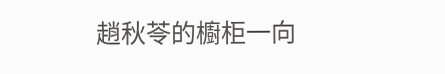趙秋苓的櫥柜一向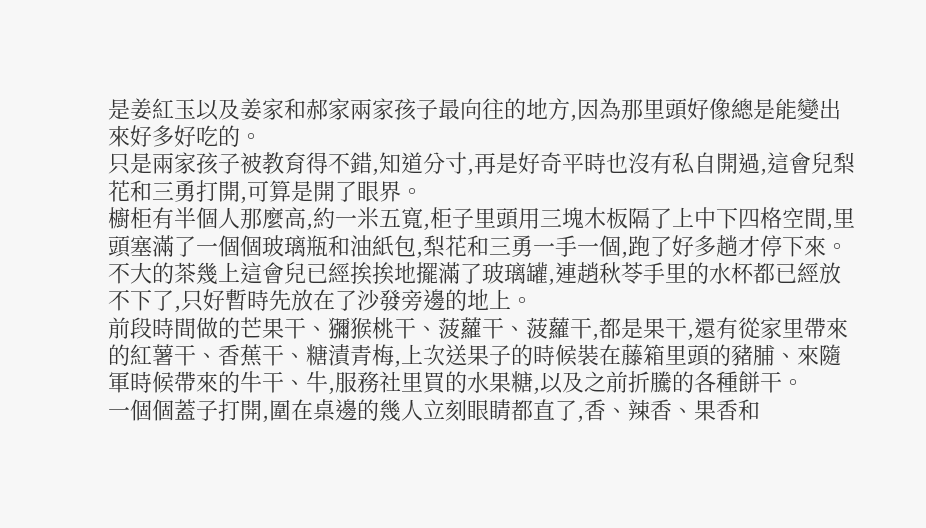是姜紅玉以及姜家和郝家兩家孩子最向往的地方,因為那里頭好像總是能變出來好多好吃的。
只是兩家孩子被教育得不錯,知道分寸,再是好奇平時也沒有私自開過,這會兒梨花和三勇打開,可算是開了眼界。
櫥柜有半個人那麼高,約一米五寬,柜子里頭用三塊木板隔了上中下四格空間,里頭塞滿了一個個玻璃瓶和油紙包,梨花和三勇一手一個,跑了好多趟才停下來。
不大的茶幾上這會兒已經挨挨地擺滿了玻璃罐,連趙秋苓手里的水杯都已經放不下了,只好暫時先放在了沙發旁邊的地上。
前段時間做的芒果干、獼猴桃干、菠蘿干、菠蘿干,都是果干,還有從家里帶來的紅薯干、香蕉干、糖漬青梅,上次送果子的時候裝在藤箱里頭的豬脯、來隨軍時候帶來的牛干、牛,服務社里買的水果糖,以及之前折騰的各種餅干。
一個個蓋子打開,圍在桌邊的幾人立刻眼睛都直了,香、辣香、果香和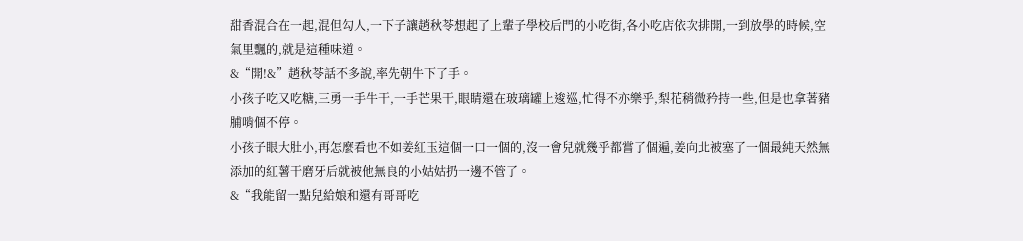甜香混合在一起,混但勾人,一下子讓趙秋苓想起了上輩子學校后門的小吃街,各小吃店依次排開,一到放學的時候,空氣里飄的,就是這種味道。
&“開!&”趙秋苓話不多說,率先朝牛下了手。
小孩子吃又吃糖,三勇一手牛干,一手芒果干,眼睛還在玻璃罐上逡巡,忙得不亦樂乎,梨花稍微矜持一些,但是也拿著豬脯啃個不停。
小孩子眼大肚小,再怎麼看也不如姜紅玉這個一口一個的,沒一會兒就幾乎都嘗了個遍,姜向北被塞了一個最純天然無添加的紅薯干磨牙后就被他無良的小姑姑扔一邊不管了。
&“我能留一點兒給娘和還有哥哥吃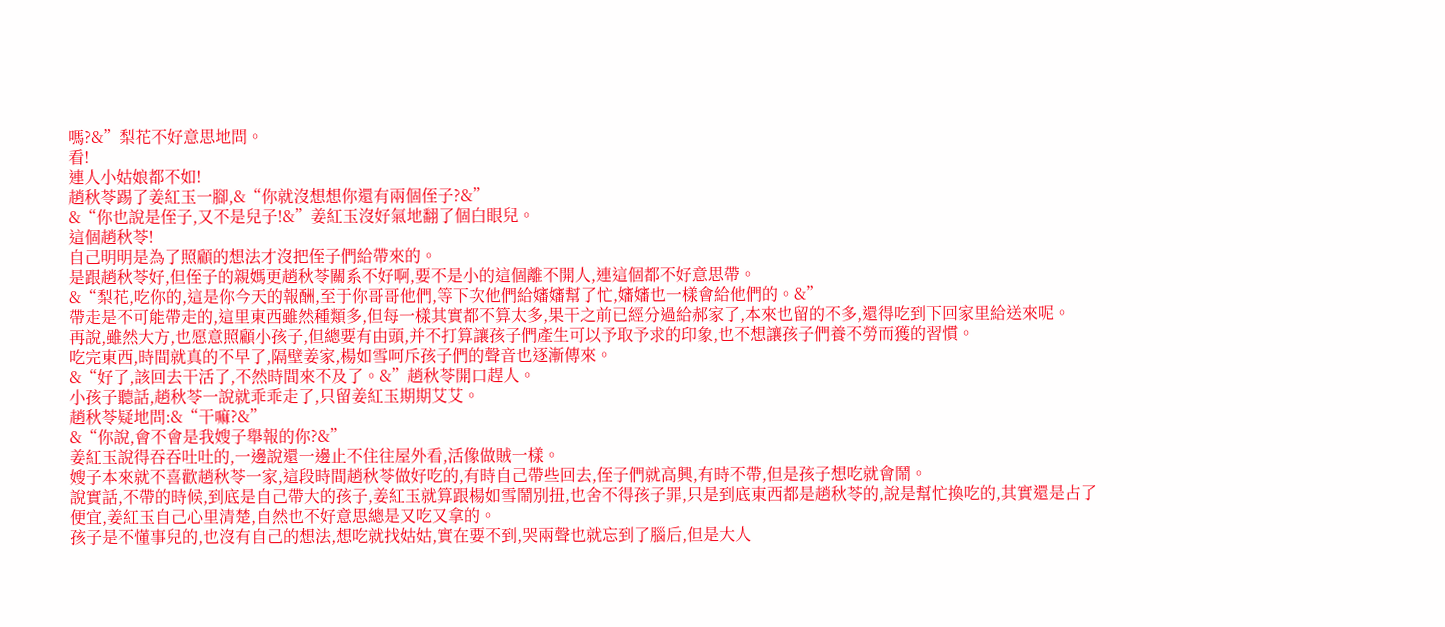嗎?&”梨花不好意思地問。
看!
連人小姑娘都不如!
趙秋苓踢了姜紅玉一腳,&“你就沒想想你還有兩個侄子?&”
&“你也說是侄子,又不是兒子!&”姜紅玉沒好氣地翻了個白眼兒。
這個趙秋苓!
自己明明是為了照顧的想法才沒把侄子們給帶來的。
是跟趙秋苓好,但侄子的親媽更趙秋苓關系不好啊,要不是小的這個離不開人,連這個都不好意思帶。
&“梨花,吃你的,這是你今天的報酬,至于你哥哥他們,等下次他們給嬸嬸幫了忙,嬸嬸也一樣會給他們的。&”
帶走是不可能帶走的,這里東西雖然種類多,但每一樣其實都不算太多,果干之前已經分過給郝家了,本來也留的不多,還得吃到下回家里給送來呢。
再說,雖然大方,也愿意照顧小孩子,但總要有由頭,并不打算讓孩子們產生可以予取予求的印象,也不想讓孩子們養不勞而獲的習慣。
吃完東西,時間就真的不早了,隔壁姜家,楊如雪呵斥孩子們的聲音也逐漸傳來。
&“好了,該回去干活了,不然時間來不及了。&”趙秋苓開口趕人。
小孩子聽話,趙秋苓一說就乖乖走了,只留姜紅玉期期艾艾。
趙秋苓疑地問:&“干嘛?&”
&“你說,會不會是我嫂子舉報的你?&”
姜紅玉說得吞吞吐吐的,一邊說還一邊止不住往屋外看,活像做賊一樣。
嫂子本來就不喜歡趙秋苓一家,這段時間趙秋苓做好吃的,有時自己帶些回去,侄子們就高興,有時不帶,但是孩子想吃就會鬧。
說實話,不帶的時候,到底是自己帶大的孩子,姜紅玉就算跟楊如雪鬧別扭,也舍不得孩子罪,只是到底東西都是趙秋苓的,說是幫忙換吃的,其實還是占了便宜,姜紅玉自己心里清楚,自然也不好意思總是又吃又拿的。
孩子是不懂事兒的,也沒有自己的想法,想吃就找姑姑,實在要不到,哭兩聲也就忘到了腦后,但是大人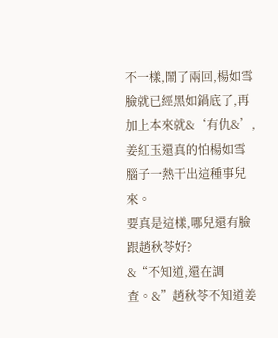不一樣,鬧了兩回,楊如雪臉就已經黑如鍋底了,再加上本來就&‘有仇&’,姜紅玉還真的怕楊如雪腦子一熱干出這種事兒來。
要真是這樣,哪兒還有臉跟趙秋苓好?
&“不知道,還在調查。&”趙秋苓不知道姜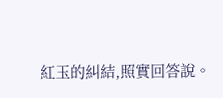紅玉的糾結,照實回答說。